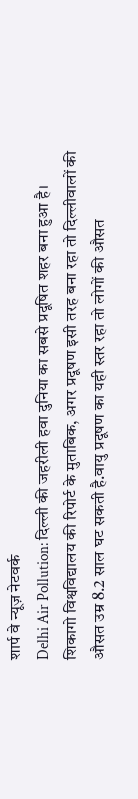शार्प वे न्यूज़ नेटवर्क
Delhi Air Pollution: दिल्ली की जहरीली हवा दुनिया का सबसे प्रदूषित शहर बना हुआ है। शिकागो विश्वविद्यालय की रिपोर्ट के मुताबिक, अगर प्रदूषण इसी तरह बना रहा तो दिल्लीवालों की औसत उम्र 8.2 साल घट सकती है.वायु प्रदूषण का यही स्तर रहा तो लोगों की औसत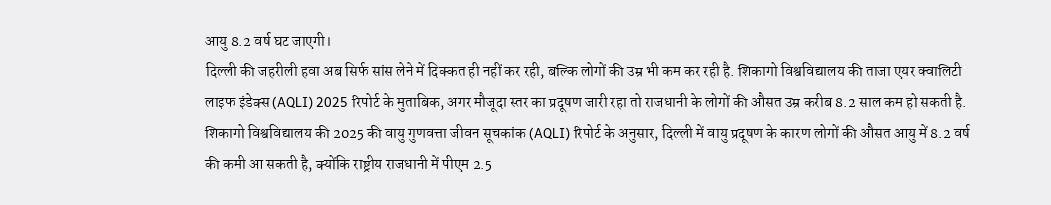आयु 8.2 वर्ष घट जाएगी।
दिल्ली की जहरीली हवा अब सिर्फ सांस लेने में दिक्कत ही नहीं कर रही, बल्कि लोगों की उम्र भी कम कर रही है. शिकागो विश्वविद्यालय की ताजा एयर क्वालिटी लाइफ इंडेक्स (AQLI) 2025 रिपोर्ट के मुताबिक, अगर मौजूदा स्तर का प्रदूषण जारी रहा तो राजधानी के लोगों की औसत उम्र करीब 8.2 साल कम हो सकती है. शिकागो विश्वविद्यालय की 2025 की वायु गुणवत्ता जीवन सूचकांक (AQLI) रिपोर्ट के अनुसार, दिल्ली में वायु प्रदूषण के कारण लोगों की औसत आयु में 8.2 वर्ष की कमी आ सकती है, क्योंकि राष्ट्रीय राजधानी में पीएम 2.5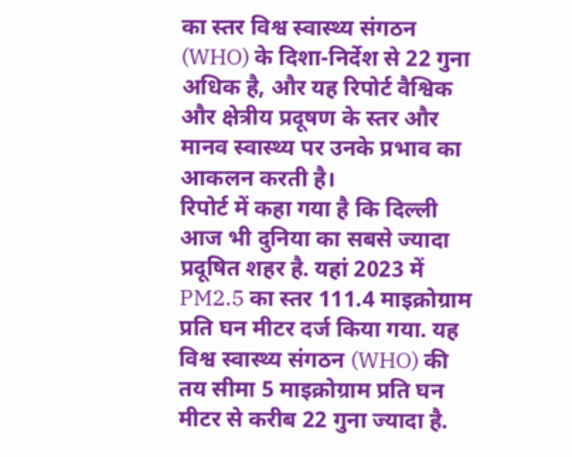का स्तर विश्व स्वास्थ्य संगठन (WHO) के दिशा-निर्देश से 22 गुना अधिक है, और यह रिपोर्ट वैश्विक और क्षेत्रीय प्रदूषण के स्तर और मानव स्वास्थ्य पर उनके प्रभाव का आकलन करती है।
रिपोर्ट में कहा गया है कि दिल्ली आज भी दुनिया का सबसे ज्यादा प्रदूषित शहर है. यहां 2023 में PM2.5 का स्तर 111.4 माइक्रोग्राम प्रति घन मीटर दर्ज किया गया. यह विश्व स्वास्थ्य संगठन (WHO) की तय सीमा 5 माइक्रोग्राम प्रति घन मीटर से करीब 22 गुना ज्यादा है.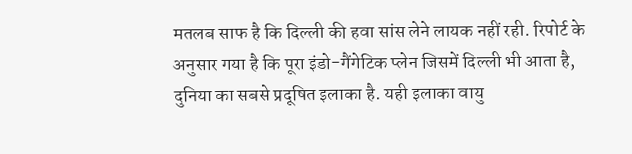मतलब साफ है कि दिल्ली की हवा सांस लेने लायक नहीं रही. रिपोर्ट के अनुसार गया है कि पूरा इंडो-गैंगेटिक प्लेन जिसमें दिल्ली भी आता है, दुनिया का सबसे प्रदूषित इलाका है. यही इलाका वायु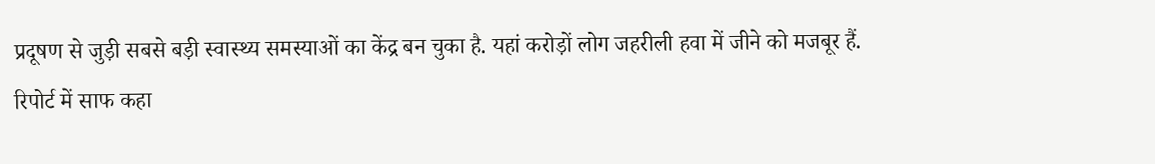प्रदूषण से जुड़ी सबसे बड़ी स्वास्थ्य समस्याओं का केंद्र बन चुका है. यहां करोड़ों लोग जहरीली हवा में जीने को मजबूर हैं.
रिपोर्ट में साफ कहा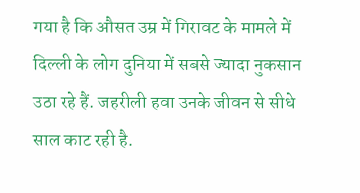गया है कि औसत उम्र में गिरावट के मामले में दिल्ली के लोग दुनिया में सबसे ज्यादा नुकसान उठा रहे हैं. जहरीली हवा उनके जीवन से सीधे साल काट रही है.